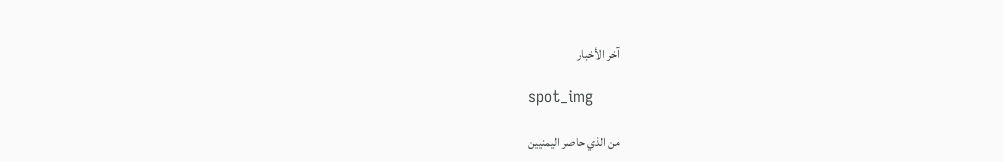آخر الأخبار

spot_img

من الذي حاصر اليمنيين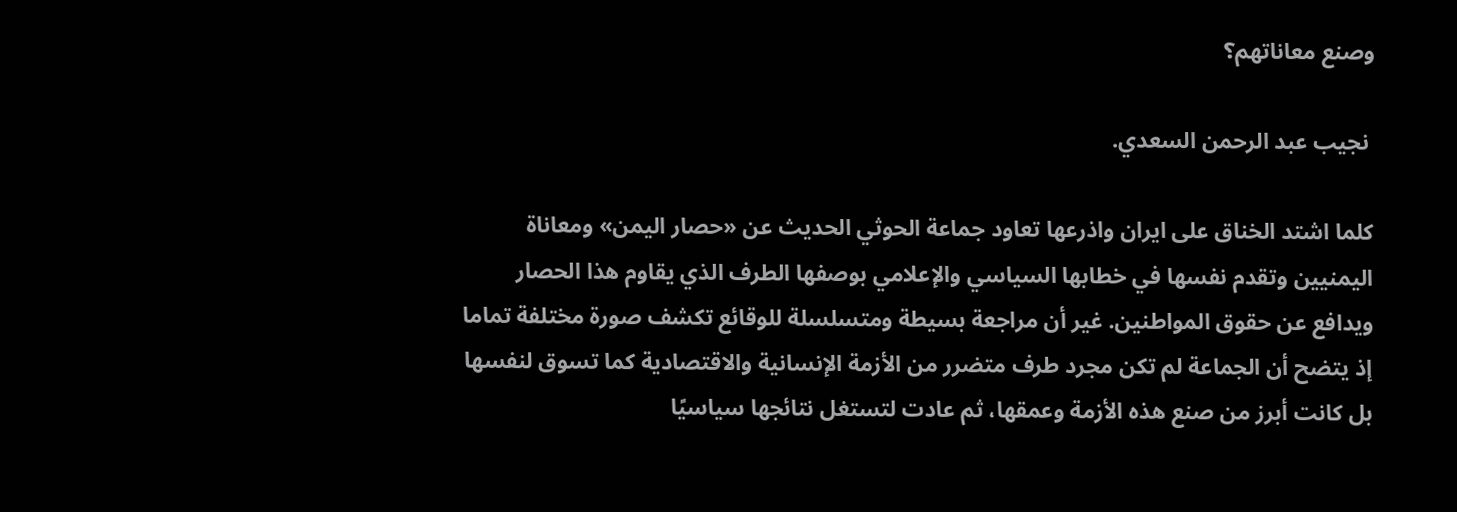وصنع معاناتهم؟

 نجيب عبد الرحمن السعدي.

كلما اشتد الخناق على ايران واذرعها تعاود جماعة الحوثي الحديث عن «حصار اليمن» ومعاناة اليمنيين وتقدم نفسها في خطابها السياسي والإعلامي بوصفها الطرف الذي يقاوم هذا الحصار ويدافع عن حقوق المواطنين. غير أن مراجعة بسيطة ومتسلسلة للوقائع تكشف صورة مختلفة تماما إذ يتضح أن الجماعة لم تكن مجرد طرف متضرر من الأزمة الإنسانية والاقتصادية كما تسوق لنفسها بل كانت أبرز من صنع هذه الأزمة وعمقها، ثم عادت لتستغل نتائجها سياسيًا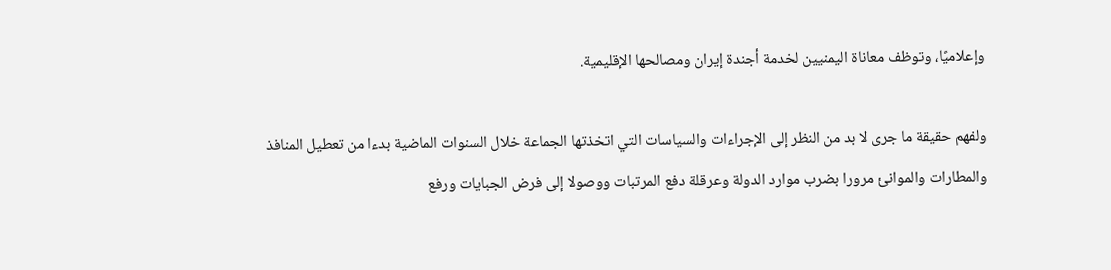وإعلاميًا، وتوظف معاناة اليمنيين لخدمة أجندة إيران ومصالحها الإقليمية.

ولفهم حقيقة ما جرى لا بد من النظر إلى الإجراءات والسياسات التي اتخذتها الجماعة خلال السنوات الماضية بدءا من تعطيل المنافذ والمطارات والموانئ مرورا بضرب موارد الدولة وعرقلة دفع المرتبات ووصولا إلى فرض الجبايات ورفع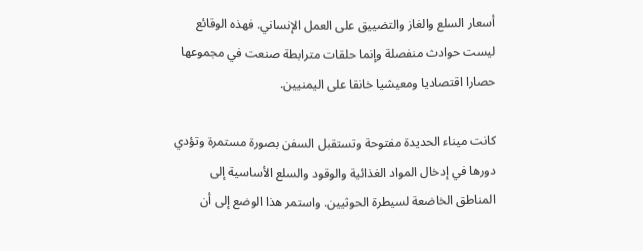أسعار السلع والغاز والتضييق على العمل الإنساني. فهذه الوقائع ليست حوادث منفصلة وإنما حلقات مترابطة صنعت في مجموعها حصارا اقتصاديا ومعيشيا خانقا على اليمنيين.

كانت ميناء الحديدة مفتوحة وتستقبل السفن بصورة مستمرة وتؤدي دورها في إدخال المواد الغذائية والوقود والسلع الأساسية إلى المناطق الخاضعة لسيطرة الحوثيين. واستمر هذا الوضع إلى أن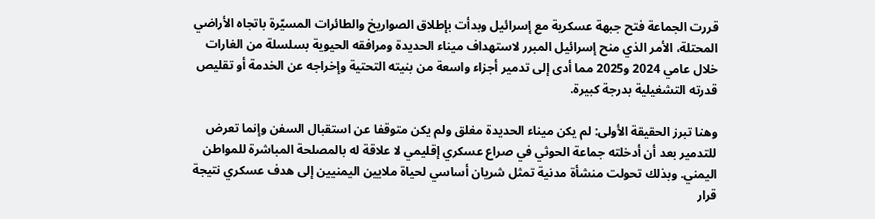قررت الجماعة فتح جبهة عسكرية مع إسرائيل وبدأت بإطلاق الصواريخ والطائرات المسيّرة باتجاه الأراضي المحتلة، الأمر الذي منح إسرائيل المبرر لاستهداف ميناء الحديدة ومرافقه الحيوية بسلسلة من الغارات خلال عامي 2024 و2025 مما أدى إلى تدمير أجزاء واسعة من بنيته التحتية وإخراجه عن الخدمة أو تقليص قدرته التشغيلية بدرجة كبيرة.

وهنا تبرز الحقيقة الأولى: لم يكن ميناء الحديدة مغلق ولم يكن متوقفا عن استقبال السفن وإنما تعرض للتدمير بعد أن أدخلته جماعة الحوثي في صراع عسكري إقليمي لا علاقة له بالمصلحة المباشرة للمواطن اليمني. وبذلك تحولت منشأة مدنية تمثل شريان أساسي لحياة ملايين اليمنيين إلى هدف عسكري نتيجة قرار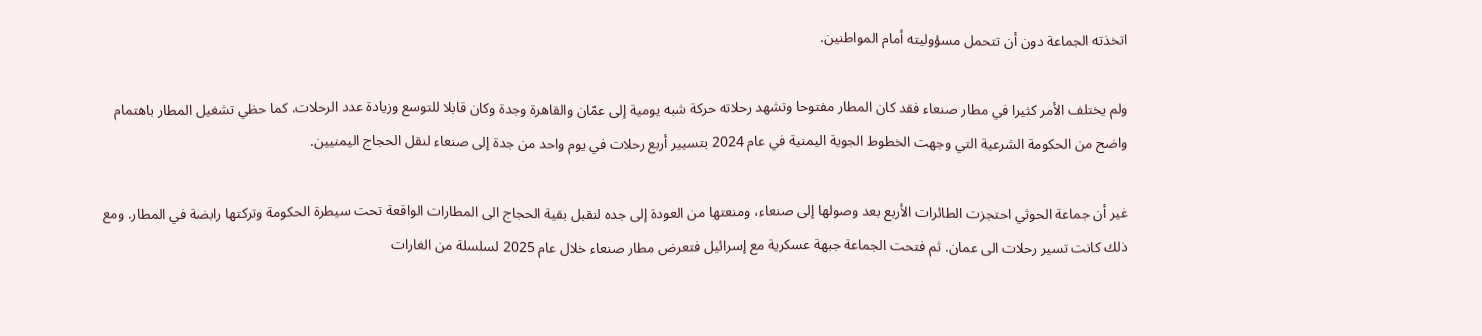اتخذته الجماعة دون أن تتحمل مسؤوليته أمام المواطنين.

ولم يختلف الأمر كثيرا في مطار صنعاء فقد كان المطار مفتوحا وتشهد رحلاته حركة شبه يومية إلى عمّان والقاهرة وجدة وكان قابلا للتوسع وزيادة عدد الرحلات. كما حظي تشغيل المطار باهتمام واضح من الحكومة الشرعية التي وجهت الخطوط الجوية اليمنية في عام 2024 بتسيير أربع رحلات في يوم واحد من جدة إلى صنعاء لنقل الحجاج اليمنيين.

غير أن جماعة الحوثي احتجزت الطائرات الأربع بعد وصولها إلى صنعاء، ومنعتها من العودة إلى جده لنقبل بقية الحجاج الى المطارات الواقعة تحت سيطرة الحكومة وتركتها رابضة في المطار. ومع ذلك كانت تسير رحلات الى عمان. ثم فتحت الجماعة جبهة عسكرية مع إسرائيل فتعرض مطار صنعاء خلال عام 2025 لسلسلة من الغارات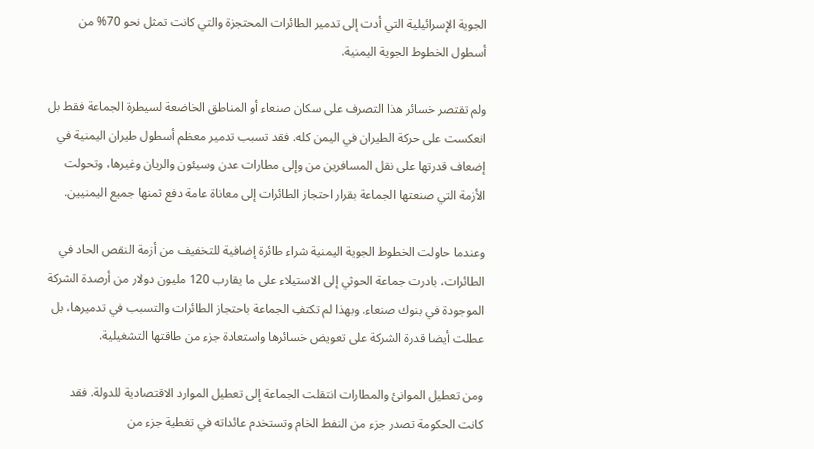الجوية الإسرائيلية التي أدت إلى تدمير الطائرات المحتجزة والتي كانت تمثل نحو 70% من أسطول الخطوط الجوية اليمنية.

ولم تقتصر خسائر هذا التصرف على سكان صنعاء أو المناطق الخاضعة لسيطرة الجماعة فقط بل انعكست على حركة الطيران في اليمن كله. فقد تسبب تدمير معظم أسطول طيران اليمنية في إضعاف قدرتها على نقل المسافرين من وإلى مطارات عدن وسيئون والريان وغيرها، وتحولت الأزمة التي صنعتها الجماعة بقرار احتجاز الطائرات إلى معاناة عامة دفع ثمنها جميع اليمنيين.

وعندما حاولت الخطوط الجوية اليمنية شراء طائرة إضافية للتخفيف من أزمة النقص الحاد في الطائرات، بادرت جماعة الحوثي إلى الاستيلاء على ما يقارب 120 مليون دولار من أرصدة الشركة الموجودة في بنوك صنعاء. وبهذا لم تكتفِ الجماعة باحتجاز الطائرات والتسبب في تدميرها، بل عطلت أيضا قدرة الشركة على تعويض خسائرها واستعادة جزء من طاقتها التشغيلية.

ومن تعطيل الموانئ والمطارات انتقلت الجماعة إلى تعطيل الموارد الاقتصادية للدولة. فقد كانت الحكومة تصدر جزء من النفط الخام وتستخدم عائداته في تغطية جزء من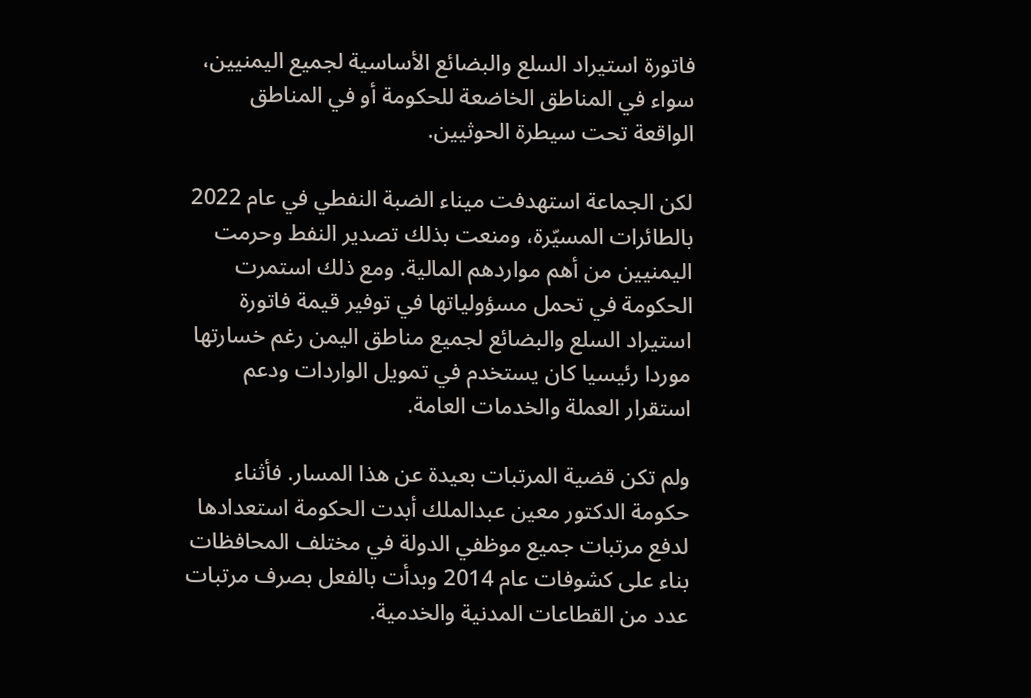فاتورة استيراد السلع والبضائع الأساسية لجميع اليمنيين، سواء في المناطق الخاضعة للحكومة أو في المناطق الواقعة تحت سيطرة الحوثيين.

لكن الجماعة استهدفت ميناء الضبة النفطي في عام 2022 بالطائرات المسيّرة، ومنعت بذلك تصدير النفط وحرمت اليمنيين من أهم مواردهم المالية. ومع ذلك استمرت الحكومة في تحمل مسؤولياتها في توفير قيمة فاتورة استيراد السلع والبضائع لجميع مناطق اليمن رغم خسارتها موردا رئيسيا كان يستخدم في تمويل الواردات ودعم استقرار العملة والخدمات العامة.

ولم تكن قضية المرتبات بعيدة عن هذا المسار. فأثناء حكومة الدكتور معين عبدالملك أبدت الحكومة استعدادها لدفع مرتبات جميع موظفي الدولة في مختلف المحافظات بناء على كشوفات عام 2014 وبدأت بالفعل بصرف مرتبات عدد من القطاعات المدنية والخدمية.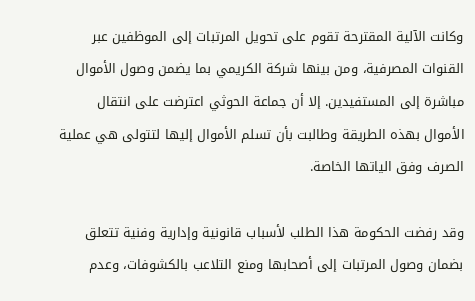وكانت الآلية المقترحة تقوم على تحويل المرتبات إلى الموظفين عبر القنوات المصرفية، ومن بينها شركة الكريمي بما يضمن وصول الأموال مباشرة إلى المستفيدين. إلا أن جماعة الحوثي اعترضت على انتقال الأموال بهذه الطريقة وطالبت بأن تسلم الأموال إليها لتتولى هي عملية الصرف وفق الياتها الخاصة.

وقد رفضت الحكومة هذا الطلب لأسباب قانونية وإدارية وفنية تتعلق بضمان وصول المرتبات إلى أصحابها ومنع التلاعب بالكشوفات، وعدم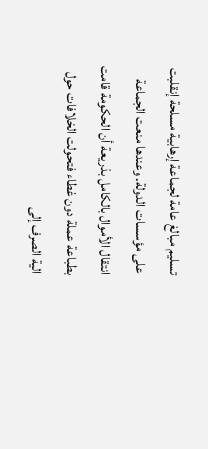تسليم مبالغ عامة لجماعة إرهابية مسلحة إنقلبت على مؤسسات الدولة. وعندها منعت الجماعة انتقال الأموال بالكامل بذريعة أن الحكومة قامت بطباعة عملة دون غطاء فتحولت الخلافات حول الية الصرف إلى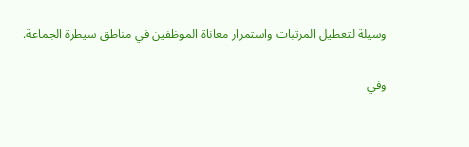وسيلة لتعطيل المرتبات واستمرار معاناة الموظفين في مناطق سيطرة الجماعة.

وفي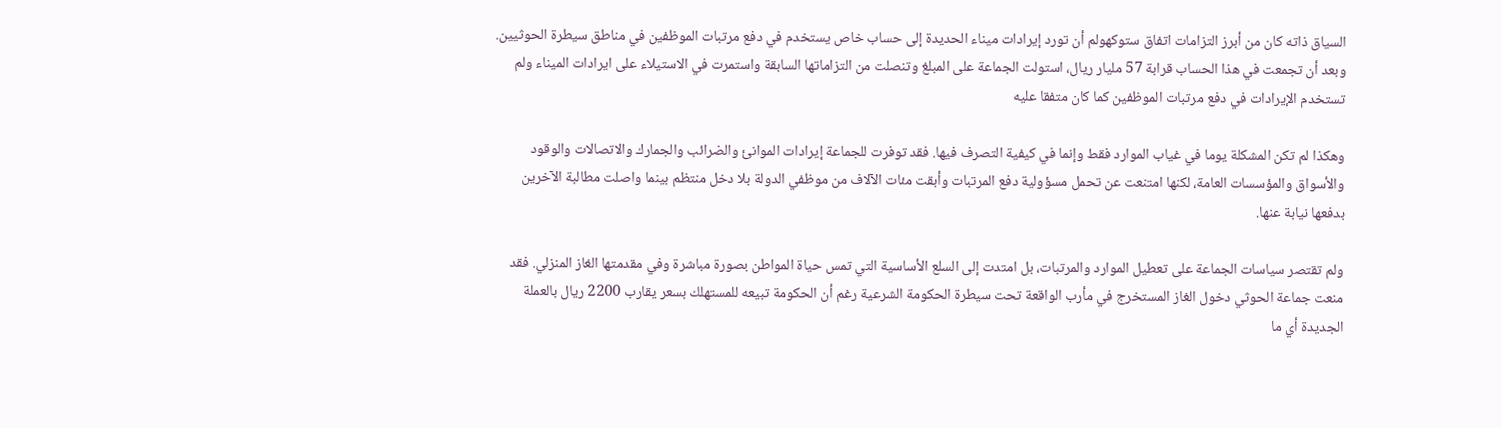السياق ذاته كان من أبرز التزامات اتفاق ستوكهولم أن تورد إيرادات ميناء الحديدة إلى حساب خاص يستخدم في دفع مرتبات الموظفين في مناطق سيطرة الحوثيين. وبعد أن تجمعت في هذا الحساب قرابة 57 مليار ريال، استولت الجماعة على المبلغ وتنصلت من التزاماتها السابقة واستمرت في الاستيلاء على ايرادات الميناء ولم تستخدم الإيرادات في دفع مرتبات الموظفين كما كان متفقا عليه

وهكذا لم تكن المشكلة يوما في غياب الموارد فقط وإنما في كيفية التصرف فيها. فقد توفرت للجماعة إيرادات الموانئ والضرائب والجمارك والاتصالات والوقود والأسواق والمؤسسات العامة، لكنها امتنعت عن تحمل مسؤولية دفع المرتبات وأبقت مئات الآلاف من موظفي الدولة بلا دخل منتظم بينما واصلت مطالبة الآخرين بدفعها نيابة عنها.

ولم تقتصر سياسات الجماعة على تعطيل الموارد والمرتبات، بل امتدت إلى السلع الأساسية التي تمس حياة المواطن بصورة مباشرة وفي مقدمتها الغاز المنزلي. فقد منعت جماعة الحوثي دخول الغاز المستخرج في مأرب الواقعة تحت سيطرة الحكومة الشرعية رغم أن الحكومة تبيعه للمستهلك بسعر يقارب 2200 ريال بالعملة الجديدة أي ما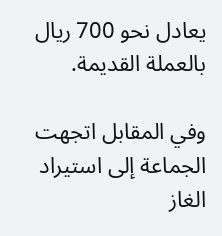يعادل نحو 700 ريال بالعملة القديمة.

وفي المقابل اتجهت الجماعة إلى استيراد الغاز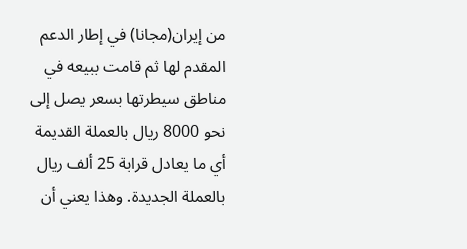من إيران(مجانا) في إطار الدعم المقدم لها ثم قامت ببيعه في مناطق سيطرتها بسعر يصل إلى نحو 8000 ريال بالعملة القديمة أي ما يعادل قرابة 25 ألف ريال بالعملة الجديدة. وهذا يعني أن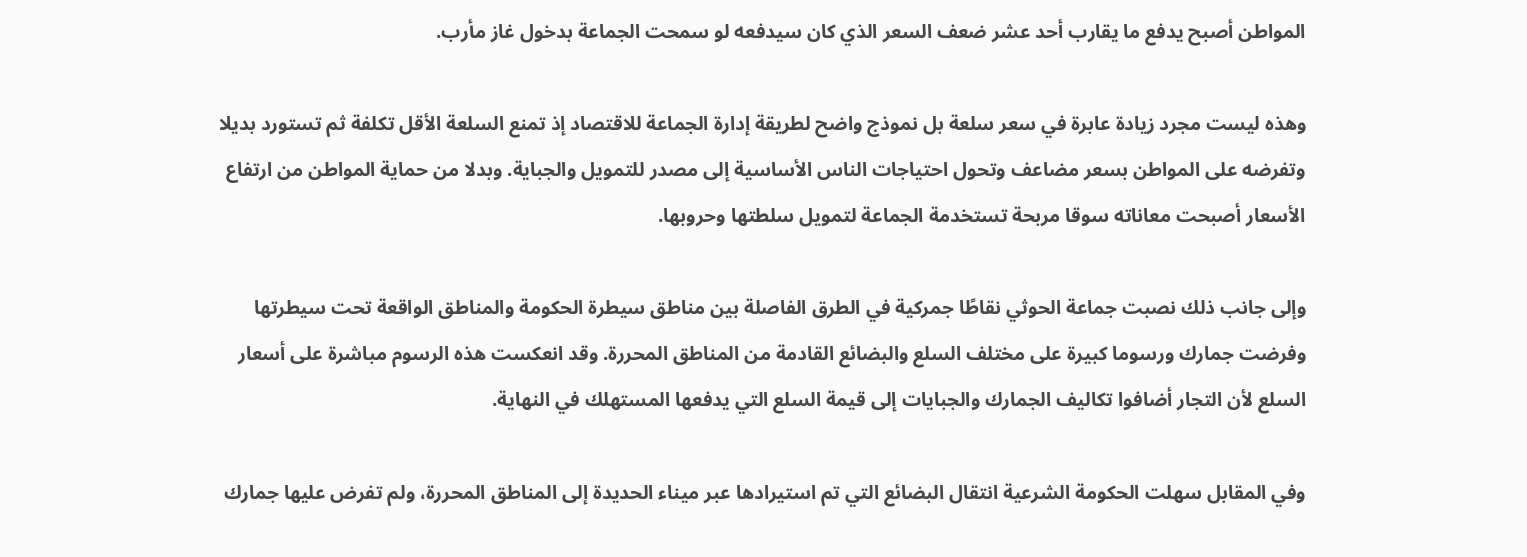المواطن أصبح يدفع ما يقارب أحد عشر ضعف السعر الذي كان سيدفعه لو سمحت الجماعة بدخول غاز مأرب.

وهذه ليست مجرد زيادة عابرة في سعر سلعة بل نموذج واضح لطريقة إدارة الجماعة للاقتصاد إذ تمنع السلعة الأقل تكلفة ثم تستورد بديلا وتفرضه على المواطن بسعر مضاعف وتحول احتياجات الناس الأساسية إلى مصدر للتمويل والجباية. وبدلا من حماية المواطن من ارتفاع الأسعار أصبحت معاناته سوقا مربحة تستخدمة الجماعة لتمويل سلطتها وحروبها.

وإلى جانب ذلك نصبت جماعة الحوثي نقاطًا جمركية في الطرق الفاصلة بين مناطق سيطرة الحكومة والمناطق الواقعة تحت سيطرتها وفرضت جمارك ورسوما كبيرة على مختلف السلع والبضائع القادمة من المناطق المحررة. وقد انعكست هذه الرسوم مباشرة على أسعار السلع لأن التجار أضافوا تكاليف الجمارك والجبايات إلى قيمة السلع التي يدفعها المستهلك في النهاية.

وفي المقابل سهلت الحكومة الشرعية انتقال البضائع التي تم استيرادها عبر ميناء الحديدة إلى المناطق المحررة، ولم تفرض عليها جمارك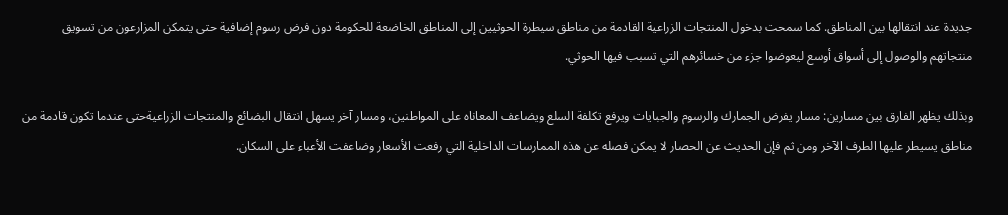جديدة عند انتقالها بين المناطق. كما سمحت بدخول المنتجات الزراعية القادمة من مناطق سيطرة الحوثيين إلى المناطق الخاضعة للحكومة دون فرض رسوم إضافية حتى يتمكن المزارعون من تسويق منتجاتهم والوصول إلى أسواق أوسع ليعوضوا جزء من خسائرهم التي تسبب فيها الحوثي.

وبذلك يظهر الفارق بين مسارين: مسار يفرض الجمارك والرسوم والجبايات ويرفع تكلفة السلع ويضاعف المعاناه على المواطنين، ومسار آخر يسهل انتقال البضائع والمنتجات الزراعيةحتى عندما تكون قادمة من مناطق يسيطر عليها الطرف الآخر ومن ثم فإن الحديث عن الحصار لا يمكن فصله عن هذه الممارسات الداخلية التي رفعت الأسعار وضاعفت الأعباء على السكان.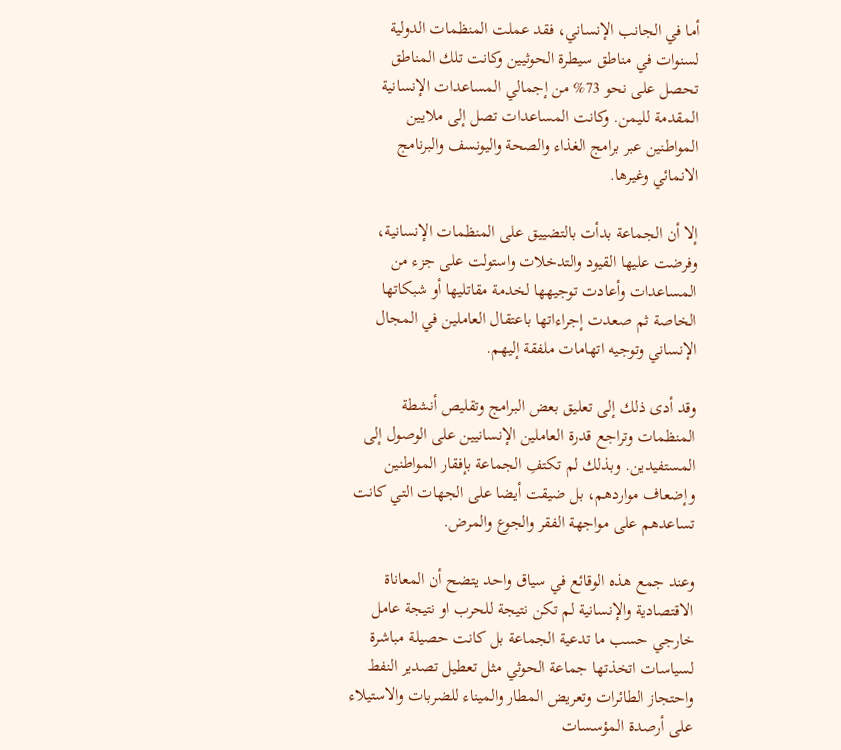أما في الجانب الإنساني، فقد عملت المنظمات الدولية لسنوات في مناطق سيطرة الحوثيين وكانت تلك المناطق تحصل على نحو 73% من إجمالي المساعدات الإنسانية المقدمة لليمن. وكانت المساعدات تصل إلى ملايين المواطنين عبر برامج الغذاء والصحة واليونسف والبرنامج الانمائي وغيرها.

إلا أن الجماعة بدأت بالتضييق على المنظمات الإنسانية، وفرضت عليها القيود والتدخلات واستولت على جزء من المساعدات وأعادت توجيهها لخدمة مقاتليها أو شبكاتها الخاصة ثم صعدت إجراءاتها باعتقال العاملين في المجال الإنساني وتوجيه اتهامات ملفقة إليهم.

وقد أدى ذلك إلى تعليق بعض البرامج وتقليص أنشطة المنظمات وتراجع قدرة العاملين الإنسانيين على الوصول إلى المستفيدين. وبذلك لم تكتفِ الجماعة بإفقار المواطنين وإضعاف مواردهم، بل ضيقت أيضا على الجهات التي كانت تساعدهم على مواجهة الفقر والجوع والمرض.

وعند جمع هذه الوقائع في سياق واحد يتضح أن المعاناة الاقتصادية والإنسانية لم تكن نتيجة للحرب او نتيجة عامل خارجي حسب ما تدعية الجماعة بل كانت حصيلة مباشرة لسياسات اتخذتها جماعة الحوثي مثل تعطيل تصدير النفط واحتجاز الطائرات وتعريض المطار والميناء للضربات والاستيلاء على أرصدة المؤسسات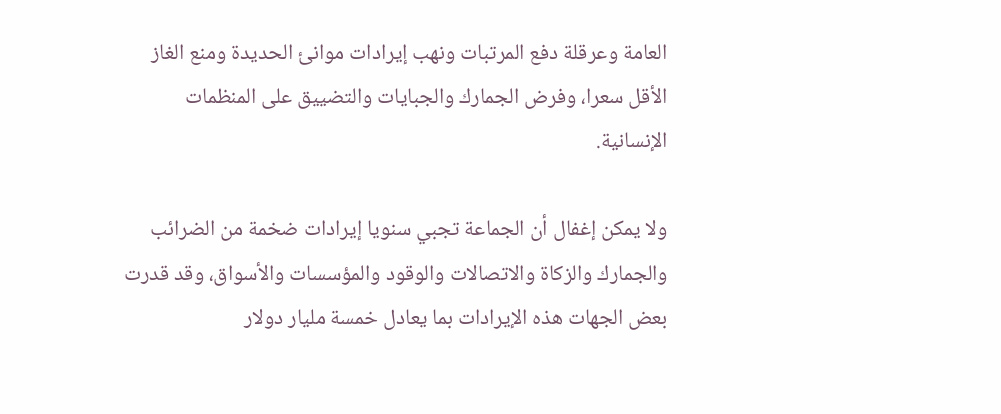العامة وعرقلة دفع المرتبات ونهب إيرادات موانئ الحديدة ومنع الغاز الأقل سعرا، وفرض الجمارك والجبايات والتضييق على المنظمات الإنسانية.

ولا يمكن إغفال أن الجماعة تجبي سنويا إيرادات ضخمة من الضرائب والجمارك والزكاة والاتصالات والوقود والمؤسسات والأسواق، وقد قدرت بعض الجهات هذه الإيرادات بما يعادل خمسة مليار دولار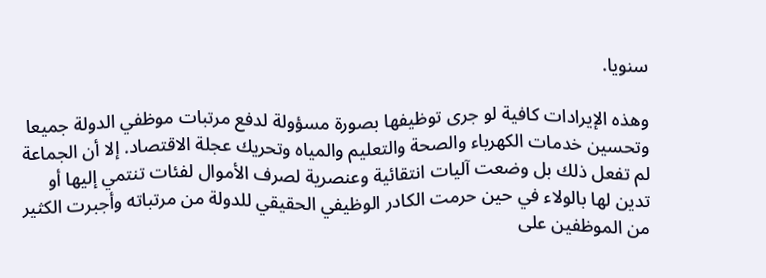سنويا.

وهذه الإيرادات كافية لو جرى توظيفها بصورة مسؤولة لدفع مرتبات موظفي الدولة جميعا وتحسين خدمات الكهرباء والصحة والتعليم والمياه وتحريك عجلة الاقتصاد. إلا أن الجماعة لم تفعل ذلك بل وضعت آليات انتقائية وعنصرية لصرف الأموال لفئات تنتمي إليها أو تدين لها بالولاء في حين حرمت الكادر الوظيفي الحقيقي للدولة من مرتباته وأجبرت الكثير من الموظفين على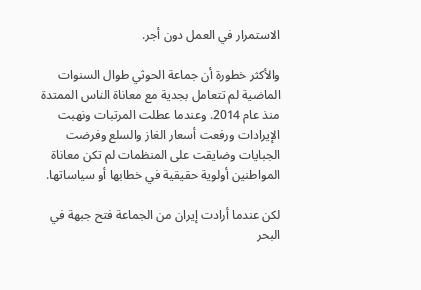الاستمرار في العمل دون أجر.

والأكثر خطورة أن جماعة الحوثي طوال السنوات الماضية لم تتعامل بجدية مع معاناة الناس الممتدة منذ عام 2014. وعندما عطلت المرتبات ونهبت الإيرادات ورفعت أسعار الغاز والسلع وفرضت الجبايات وضايقت على المنظمات لم تكن معاناة المواطنين أولوية حقيقية في خطابها أو سياساتها.

لكن عندما أرادت إيران من الجماعة فتح جبهة في البحر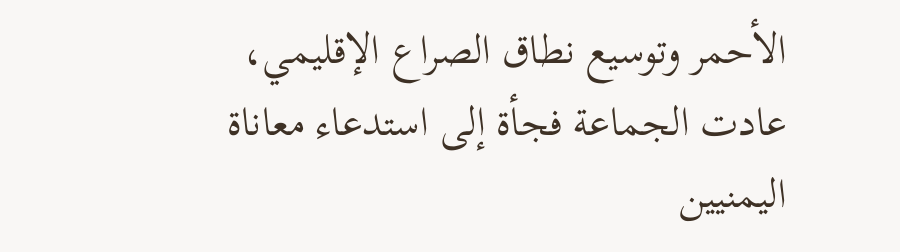الأحمر وتوسيع نطاق الصراع الإقليمي، عادت الجماعة فجأة إلى استدعاء معاناة اليمنيين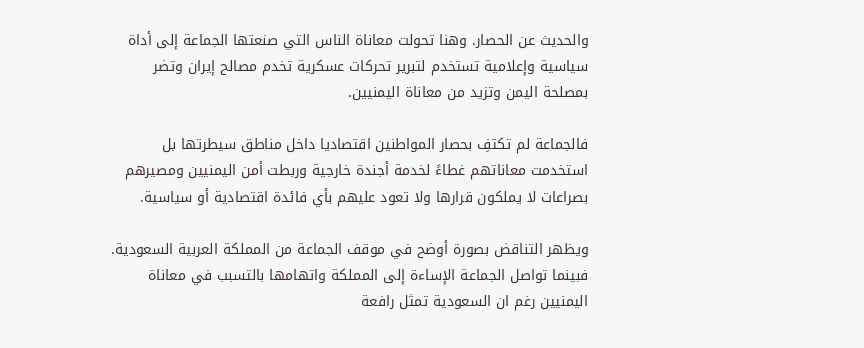والحديث عن الحصار. وهنا تحولت معاناة الناس التي صنعتها الجماعة إلى أداة سياسية وإعلامية تستخدم لتبرير تحركات عسكرية تخدم مصالح إيران وتضر بمصلحة اليمن وتزيد من معاناة اليمنيين.

فالجماعة لم تكتفِ بحصار المواطنين اقتصاديا داخل مناطق سيطرتها بل استخدمت معاناتهم غطاءً لخدمة أجندة خارجية وربطت أمن اليمنيين ومصيرهم بصراعات لا يملكون قرارها ولا تعود عليهم بأي فائدة اقتصادية أو سياسية.

ويظهر التناقض بصورة أوضح في موقف الجماعة من المملكة العربية السعودية. فبينما تواصل الجماعة الإساءة إلى المملكة واتهامها بالتسبب في معاناة اليمنيين رغم ان السعودية تمثل رافعة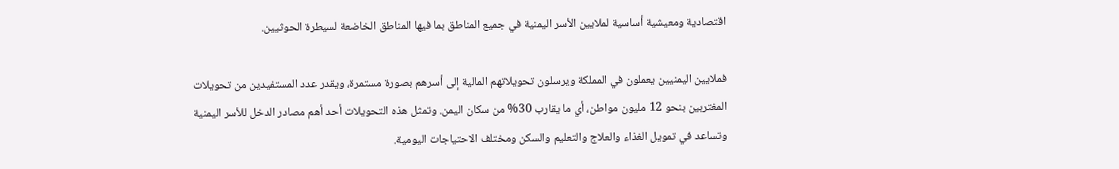اقتصادية ومعيشية أساسية لملايين الأسر اليمنية في جميع المناطق بما فيها المناطق الخاضعة لسيطرة الحوثيين.

فملايين اليمنيين يعملون في المملكة ويرسلون تحويلاتهم المالية إلى أسرهم بصورة مستمرة، ويقدر عدد المستفيدين من تحويلات المغتربين بنحو 12 مليون مواطن، أي ما يقارب 30% من سكان اليمن. وتمثل هذه التحويلات أحد أهم مصادر الدخل للأسر اليمنية وتساعد في تمويل الغذاء والعلاج والتعليم والسكن ومختلف الاحتياجات اليومية.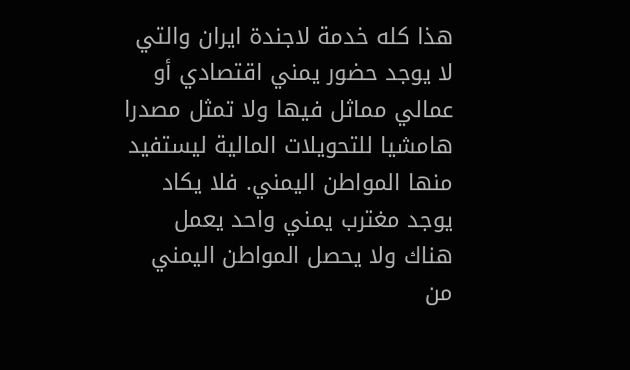هذا كله خدمة لاجندة ايران والتي لا يوجد حضور يمني اقتصادي أو عمالي مماثل فيها ولا تمثل مصدرا هامشيا للتحويلات المالية ليستفيد منها المواطن اليمني. فلا يكاد يوجد مغترب يمني واحد يعمل هناك ولا يحصل المواطن اليمني من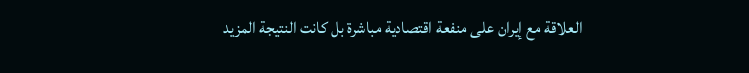العلاقة مع إيران على منفعة اقتصادية مباشرة بل كانت النتيجة المزيد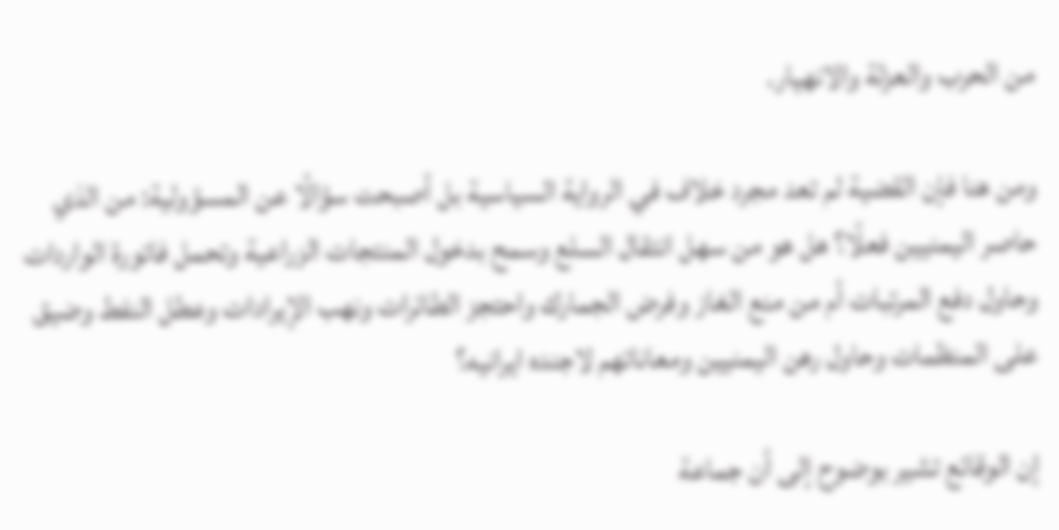من الحرب والعزلة والانهيار.

ومن هنا فإن القضية لم تعد مجرد خلاف في الرواية السياسية بل أصبحت سؤالًا عن المسؤولية: من الذي حاصر اليمنيين فعلًا؟ هل هو من سهل انتقال السلع وسمح بدخول المنتجات الزراعية وتحمل فاتورة الواردات وحاول دفع المرتبات أم من منع الغاز وفرض الجمارك واحتجز الطائرات ونهب الإيرادات وعطل النفط وضيق على المنظمات وحاول رهن اليمنيين ومعاناتهم لاجنده ايرانيه؟

إن الوقائع تشير بوضوح إلى أن جماعة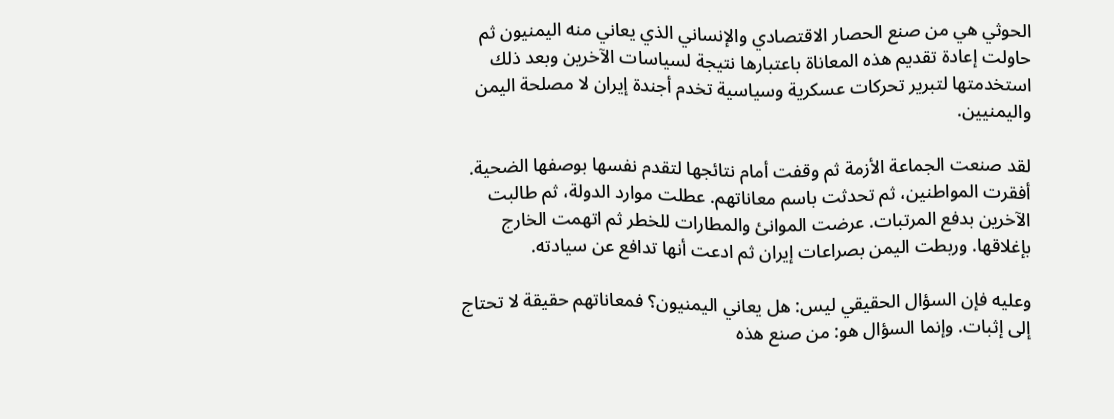الحوثي هي من صنع الحصار الاقتصادي والإنساني الذي يعاني منه اليمنيون ثم حاولت إعادة تقديم هذه المعاناة باعتبارها نتيجة لسياسات الآخرين وبعد ذلك استخدمتها لتبرير تحركات عسكرية وسياسية تخدم أجندة إيران لا مصلحة اليمن واليمنيين.

لقد صنعت الجماعة الأزمة ثم وقفت أمام نتائجها لتقدم نفسها بوصفها الضحية. أفقرت المواطنين، ثم تحدثت باسم معاناتهم. عطلت موارد الدولة، ثم طالبت الآخرين بدفع المرتبات. عرضت الموانئ والمطارات للخطر ثم اتهمت الخارج بإغلاقها. وربطت اليمن بصراعات إيران ثم ادعت أنها تدافع عن سيادته.

وعليه فإن السؤال الحقيقي ليس: هل يعاني اليمنيون؟ فمعاناتهم حقيقة لا تحتاج إلى إثبات. وإنما السؤال هو: من صنع هذه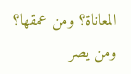المعاناة؟ ومن عمقها؟ ومن يصر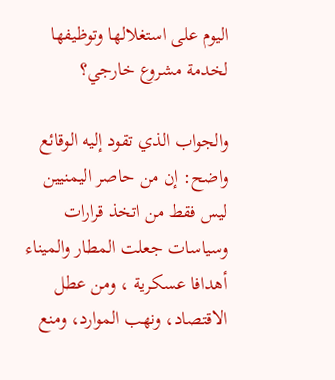اليوم على استغلالها وتوظيفها لخدمة مشروع خارجي؟

والجواب الذي تقود إليه الوقائع واضح: إن من حاصر اليمنيين ليس فقط من اتخذ قرارات وسياسات جعلت المطار والميناء أهدافا عسكرية ، ومن عطل الاقتصاد، ونهب الموارد، ومنع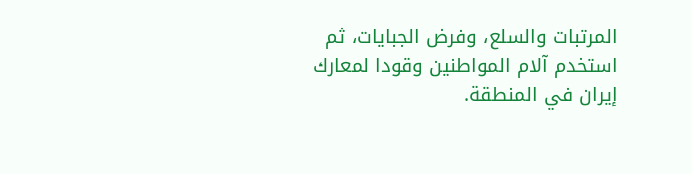المرتبات والسلع، وفرض الجبايات، ثم استخدم آلام المواطنين وقودا لمعارك إيران في المنطقة.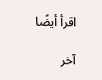اقرأ أيضًا

آخر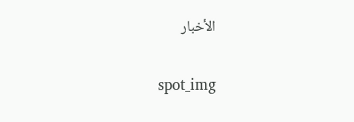الأخبار

spot_img